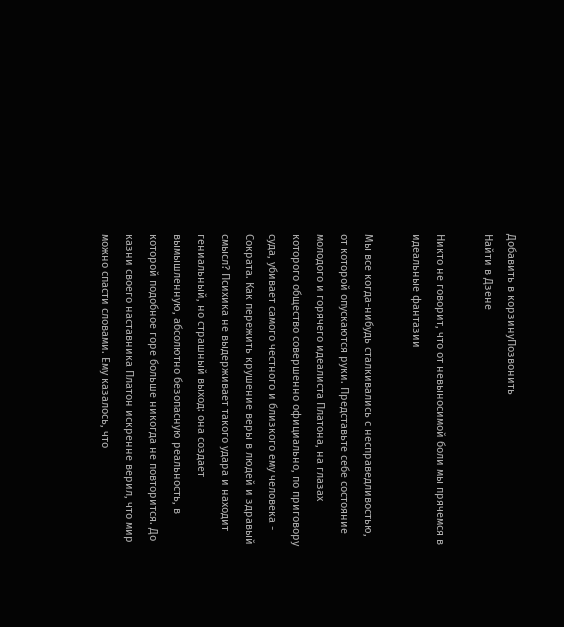Добавить в корзинуПозвонить
Найти в Дзене

Никто не говорит, что от невыносимой боли мы прячемся в идеальные фантазии

Мы все когда-нибудь сталкивались с несправедливостью, от которой опускаются руки. Представьте себе состояние молодого и горячего идеалиста Платона, на глазах которого общество совершенно официально, по приговору суда, убивает самого честного и близкого ему человека - Сократа. Как пережить крушение веры в людей и здравый смысл? Психика не выдерживает такого удара и находит гениальный, но страшный выход: она создает вымышленную, абсолютно безопасную реальность, в которой подобное горе больше никогда не повторится. До казни своего наставника Платон искренне верил, что мир можно спасти словами. Ему казалось, что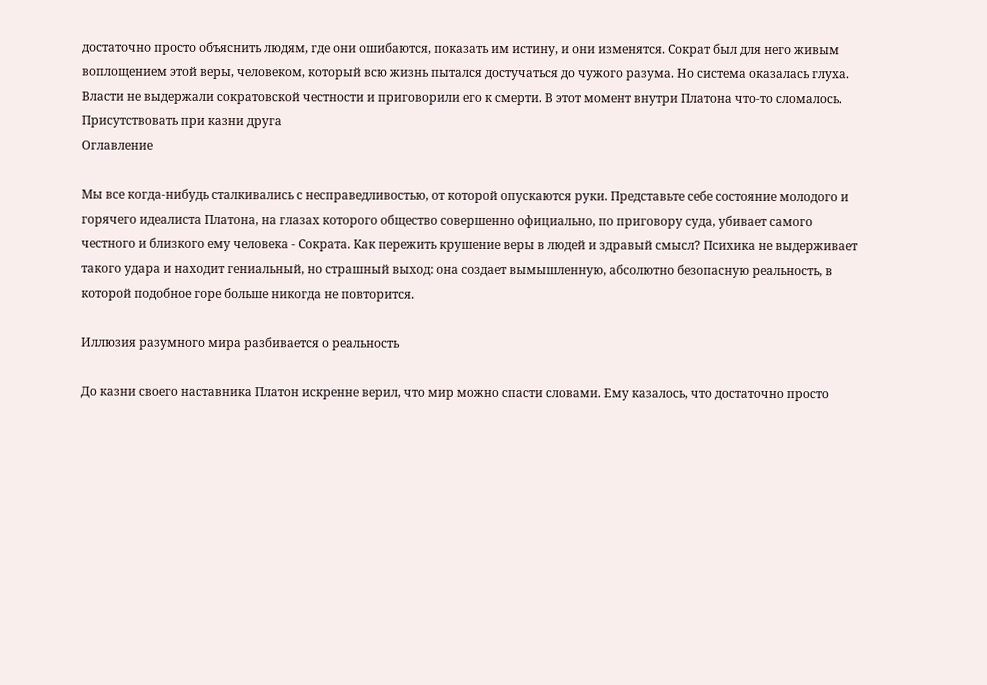достаточно просто объяснить людям, где они ошибаются, показать им истину, и они изменятся. Сократ был для него живым воплощением этой веры, человеком, который всю жизнь пытался достучаться до чужого разума. Но система оказалась глуха. Власти не выдержали сократовской честности и приговорили его к смерти. В этот момент внутри Платона что-то сломалось. Присутствовать при казни друга
Оглавление

Мы все когда-нибудь сталкивались с несправедливостью, от которой опускаются руки. Представьте себе состояние молодого и горячего идеалиста Платона, на глазах которого общество совершенно официально, по приговору суда, убивает самого честного и близкого ему человека - Сократа. Как пережить крушение веры в людей и здравый смысл? Психика не выдерживает такого удара и находит гениальный, но страшный выход: она создает вымышленную, абсолютно безопасную реальность, в которой подобное горе больше никогда не повторится.

Иллюзия разумного мира разбивается о реальность

До казни своего наставника Платон искренне верил, что мир можно спасти словами. Ему казалось, что достаточно просто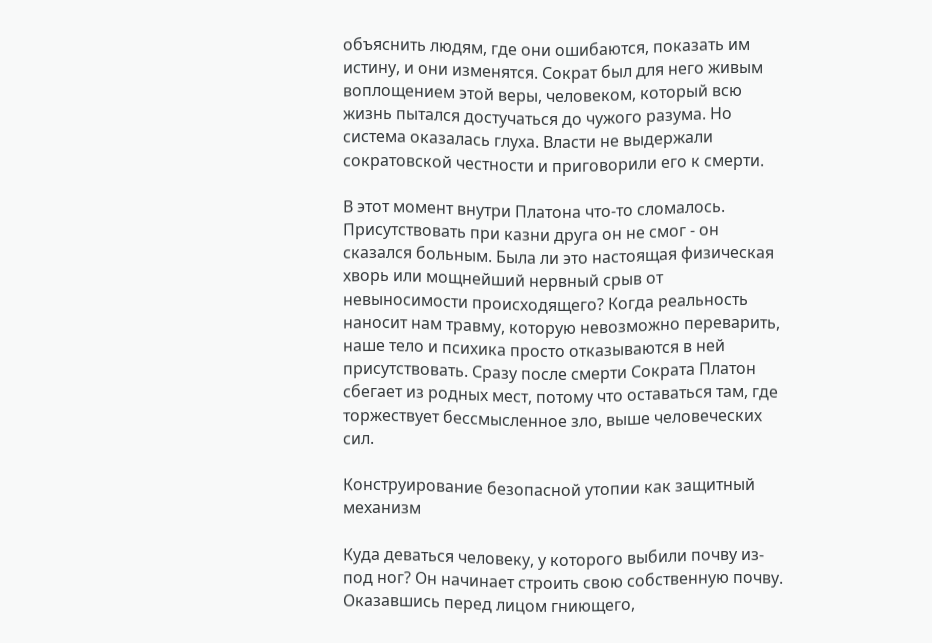объяснить людям, где они ошибаются, показать им истину, и они изменятся. Сократ был для него живым воплощением этой веры, человеком, который всю жизнь пытался достучаться до чужого разума. Но система оказалась глуха. Власти не выдержали сократовской честности и приговорили его к смерти.

В этот момент внутри Платона что-то сломалось. Присутствовать при казни друга он не смог - он сказался больным. Была ли это настоящая физическая хворь или мощнейший нервный срыв от невыносимости происходящего? Когда реальность наносит нам травму, которую невозможно переварить, наше тело и психика просто отказываются в ней присутствовать. Сразу после смерти Сократа Платон сбегает из родных мест, потому что оставаться там, где торжествует бессмысленное зло, выше человеческих сил.

Конструирование безопасной утопии как защитный механизм

Куда деваться человеку, у которого выбили почву из-под ног? Он начинает строить свою собственную почву. Оказавшись перед лицом гниющего,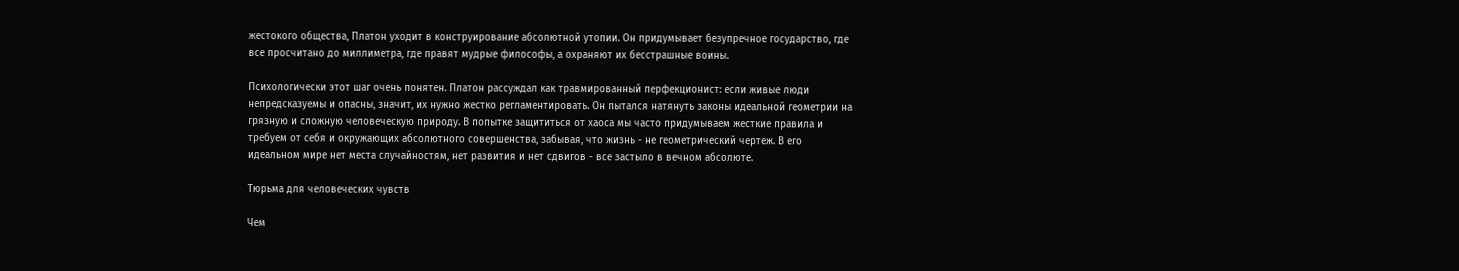жестокого общества, Платон уходит в конструирование абсолютной утопии. Он придумывает безупречное государство, где все просчитано до миллиметра, где правят мудрые философы, а охраняют их бесстрашные воины.

Психологически этот шаг очень понятен. Платон рассуждал как травмированный перфекционист: если живые люди непредсказуемы и опасны, значит, их нужно жестко регламентировать. Он пытался натянуть законы идеальной геометрии на грязную и сложную человеческую природу. В попытке защититься от хаоса мы часто придумываем жесткие правила и требуем от себя и окружающих абсолютного совершенства, забывая, что жизнь - не геометрический чертеж. В его идеальном мире нет места случайностям, нет развития и нет сдвигов - все застыло в вечном абсолюте.

Тюрьма для человеческих чувств

Чем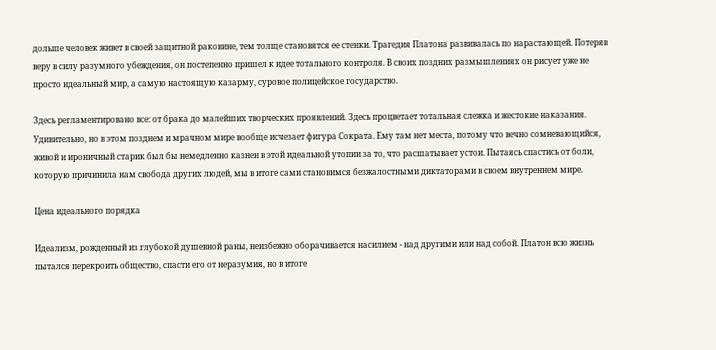дольше человек живет в своей защитной раковине, тем толще становятся ее стенки. Трагедия Платона развивалась по нарастающей. Потеряв веру в силу разумного убеждения, он постепенно пришел к идее тотального контроля. В своих поздних размышлениях он рисует уже не просто идеальный мир, а самую настоящую казарму, суровое полицейское государство.

Здесь регламентировано все: от брака до малейших творческих проявлений. Здесь процветает тотальная слежка и жестокие наказания. Удивительно, но в этом позднем и мрачном мире вообще исчезает фигура Сократа. Ему там нет места, потому что вечно сомневающийся, живой и ироничный старик был бы немедленно казнен в этой идеальной утопии за то, что расшатывает устои. Пытаясь спастись от боли, которую причинила нам свобода других людей, мы в итоге сами становимся безжалостными диктаторами в своем внутреннем мире.

Цена идеального порядка

Идеализм, рожденный из глубокой душевной раны, неизбежно оборачивается насилием - над другими или над собой. Платон всю жизнь пытался перекроить общество, спасти его от неразумия, но в итоге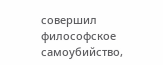совершил философское самоубийство,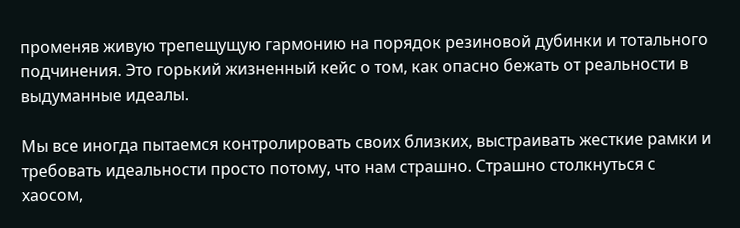променяв живую трепещущую гармонию на порядок резиновой дубинки и тотального подчинения. Это горький жизненный кейс о том, как опасно бежать от реальности в выдуманные идеалы.

Мы все иногда пытаемся контролировать своих близких, выстраивать жесткие рамки и требовать идеальности просто потому, что нам страшно. Страшно столкнуться с хаосом,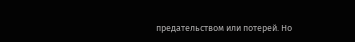предательством или потерей. Но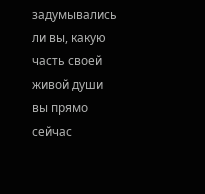задумывались ли вы, какую часть своей живой души вы прямо сейчас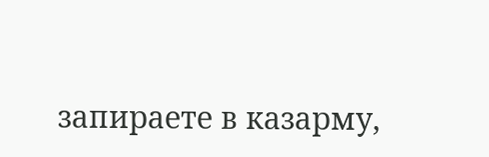запираете в казарму,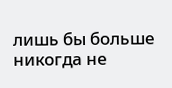лишь бы больше никогда не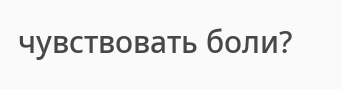чувствовать боли?